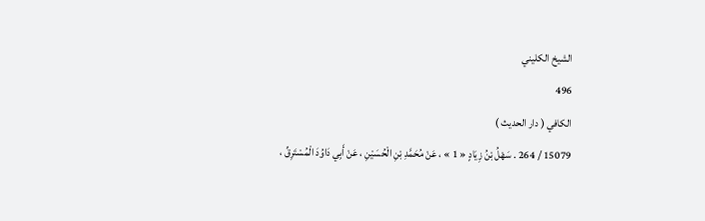الشيخ الكليني
496
الكافي ( دار الحديث )
15079 / 264 . سَهْلُ بْنُ زِيَادٍ « 1 » ، عَنْ مُحَمَّدِ بْنِ الْحُسَيْنِ ، عَنْ أَبِي دَاوُدَ الْمُسْتَرِقِّ ،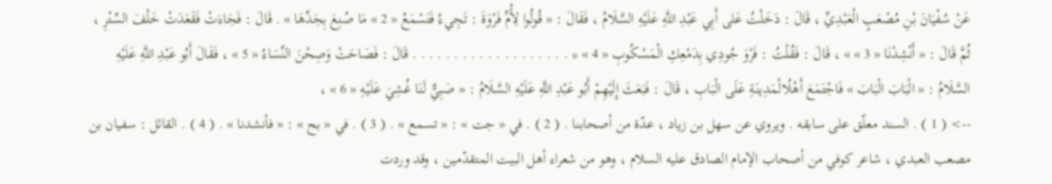عَنْ سُفْيَانَ بْنِ مُصْعَبٍ الْعَبْدِيِّ ، قَالَ : دَخَلْتُ عَلى أَبِي عَبْدِ اللَّهِ عَلَيْهِ السَّلَامُ ، فَقَالَ : « قُولُوا لِأُمِّ فَرْوَةَ : تَجِيءُ فَتَسْمَعُ « 2 » مَا صُنِعَ بِجَدِّهَا » . قَالَ : فَجَاءَتْ فَقَعَدَتْ خَلْفَ السِّتْرِ ، ثُمَّ قَالَ : « أَنْشِدْنَا « 3 » » ، قَالَ : فَقُلْتُ : فَرْوَ جُودِي بِدَمْعِكِ الْمَسْكُوبِ « 4 » * . . . . . . . . . . . . . . . . . . . قَالَ : فَصَاحَتْ وَصِحْنَ النِّسَاءُ « 5 » ، فَقَالَ أَبُو عَبْدِ اللَّهِ عَلَيْهِ السَّلَامُ : « الْبَابَ الْبَابَ » فَاجْتَمَعَ أَهْلُالْمَدِينَةِ عَلَى الْبَابِ ، قَالَ : فَبَعَثَ إِلَيْهِمْ أَبُو عَبْدِ اللَّهِ عَلَيْهِ السَّلَامُ : « صَبِيٌّ لَنَا غُشِيَ عَلَيْهِ « 6 » ،
--> ( 1 ) . السند معلّق على سابقه . ويروي عن سهل بن زياد ، عدّة من أصحابنا . ( 2 ) . في « جت » : « تسمع » . ( 3 ) . في « بح » : « فأنشدنا » . ( 4 ) . القائل : سفيان بن مصعب العبدي ، شاعر كوفي من أصحاب الإمام الصادق عليه السلام ، وهو من شعراء أهل البيت المتقدّمين ، وقد وردت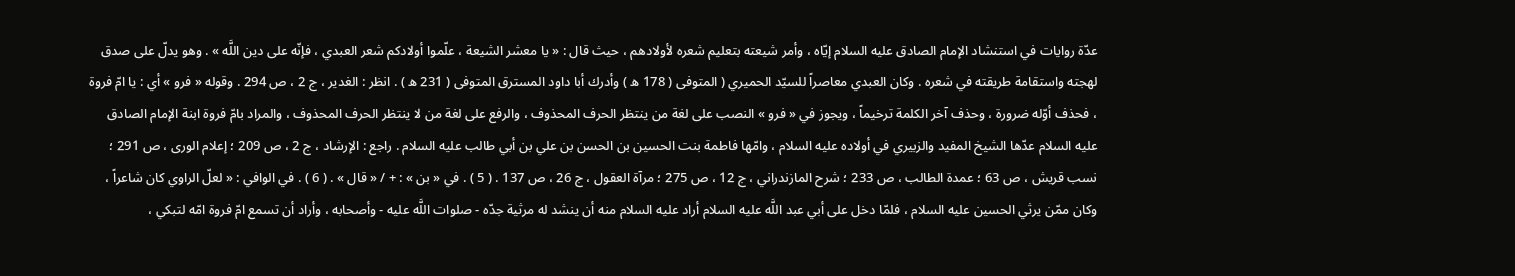عدّة روايات في استنشاد الإمام الصادق عليه السلام إيّاه ، وأمر شيعته بتعليم شعره لأولادهم ، حيث قال : « يا معشر الشيعة ، علّموا أولادكم شعر العبدي ، فإنّه على دين اللَّه » . وهو يدلّ على صدق لهجته واستقامة طريقته في شعره . وكان العبدي معاصراً للسيّد الحميري ( المتوفى ( 178 ه ) وأدرك أبا داود المسترق المتوفى ( 231 ه ) . انظر : الغدير ، ج 2 ، ص 294 . وقوله « فرو » أي : يا امّ فروة ، فحذف أوّله ضرورة ، وحذف آخر الكلمة ترخيماً ، ويجوز في « فرو » النصب على لغة من ينتظر الحرف المحذوف ، والرفع على لغة من لا ينتظر الحرف المحذوف ، والمراد بامّ فروة ابنة الإمام الصادق عليه السلام عدّها الشيخ المفيد والزبيري في أولاده عليه السلام ، وامّها فاطمة بنت الحسين بن الحسن بن علي بن أبي طالب عليه السلام . راجع : الإرشاد ، ج 2 ، ص 209 ؛ إعلام الورى ، ص 291 ؛ نسب قريش ، ص 63 ؛ عمدة الطالب ، ص 233 ؛ شرح المازندراني ، ج 12 ، ص 275 ؛ مرآة العقول ، ج 26 ، ص 137 . ( 5 ) . في « بن » : + / « قال » . ( 6 ) . في الوافي : « لعلّ الراوي كان شاعراً ، وكان ممّن يرثي الحسين عليه السلام ، فلمّا دخل على أبي عبد اللَّه عليه السلام أراد عليه السلام منه أن ينشد له مرثية جدّه - صلوات اللَّه عليه - وأصحابه ، وأراد أن تسمع امّ فروة امّه لتبكي ،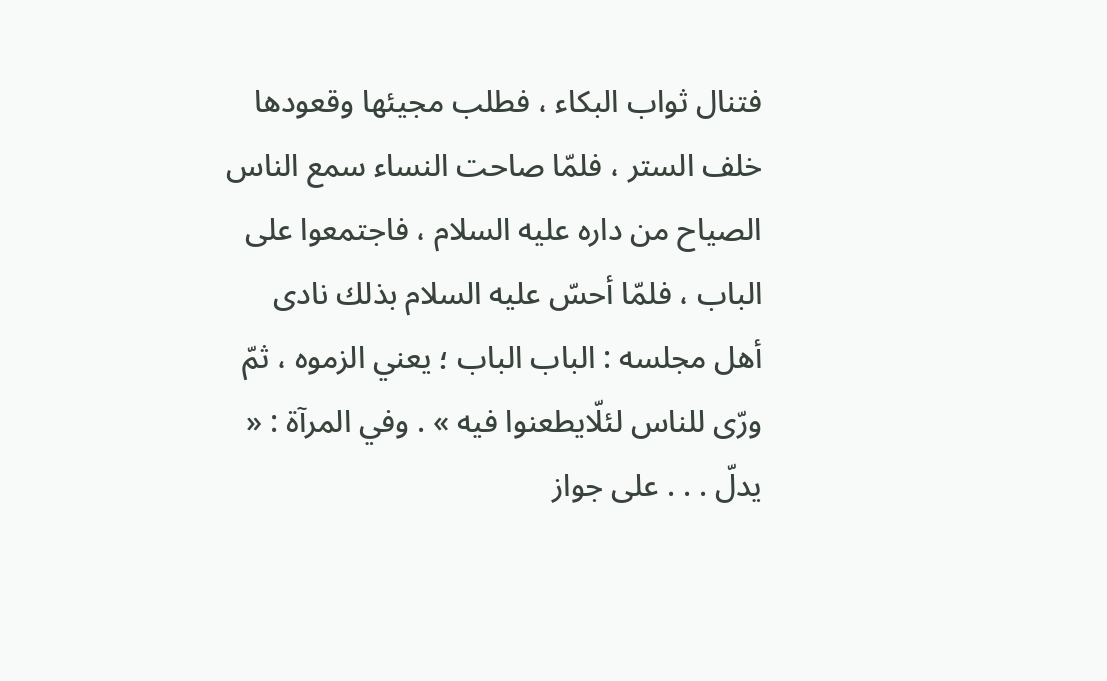فتنال ثواب البكاء ، فطلب مجيئها وقعودها خلف الستر ، فلمّا صاحت النساء سمع الناس الصياح من داره عليه السلام ، فاجتمعوا على الباب ، فلمّا أحسّ عليه السلام بذلك نادى أهل مجلسه : الباب الباب ؛ يعني الزموه ، ثمّ ورّى للناس لئلّايطعنوا فيه » . وفي المرآة : « يدلّ . . . على جواز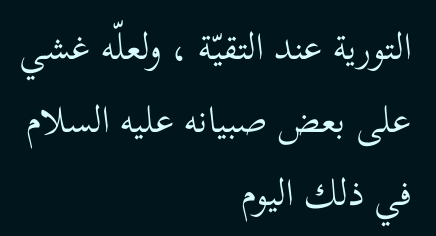التورية عند التقيّة ، ولعلّه غشي على بعض صبيانه عليه السلام في ذلك اليوم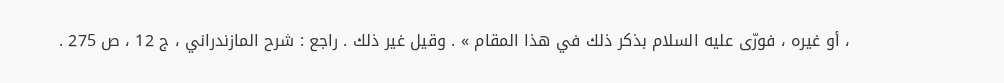، أو غيره ، فورّى عليه السلام بذكر ذلك في هذا المقام » . وقيل غير ذلك . راجع : شرح المازندراني ، ج 12 ، ص 275 .